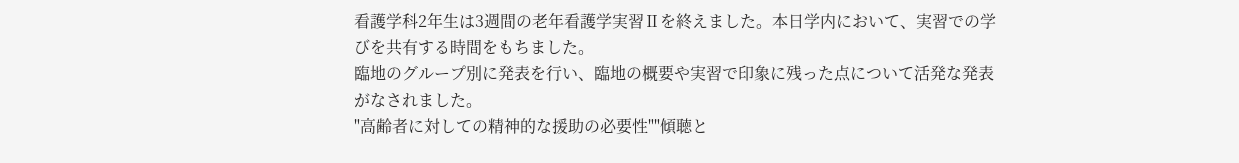看護学科2年生は3週間の老年看護学実習Ⅱを終えました。本日学内において、実習での学びを共有する時間をもちました。
臨地のグループ別に発表を行い、臨地の概要や実習で印象に残った点について活発な発表がなされました。
"高齢者に対しての精神的な援助の必要性""傾聴と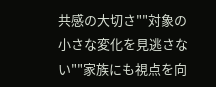共感の大切さ""対象の小さな変化を見逃さない""家族にも視点を向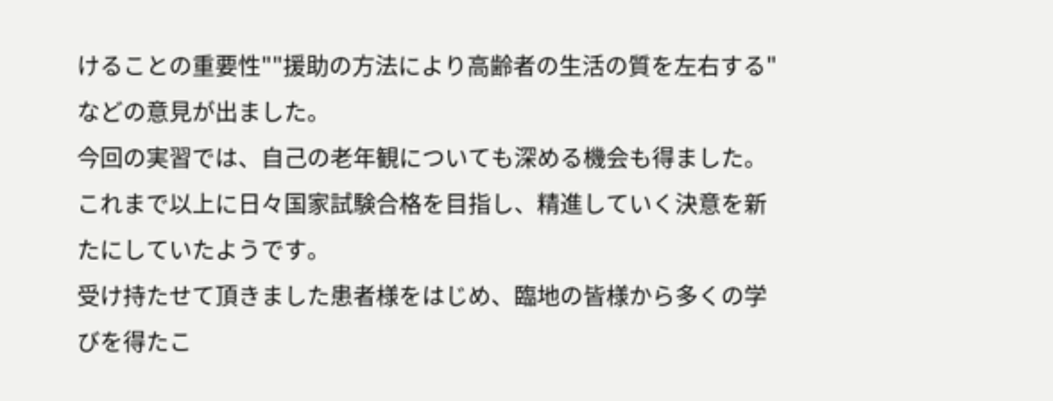けることの重要性""援助の方法により高齢者の生活の質を左右する"などの意見が出ました。
今回の実習では、自己の老年観についても深める機会も得ました。
これまで以上に日々国家試験合格を目指し、精進していく決意を新たにしていたようです。
受け持たせて頂きました患者様をはじめ、臨地の皆様から多くの学びを得たこ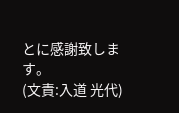とに感謝致します。
(文責:入道 光代)